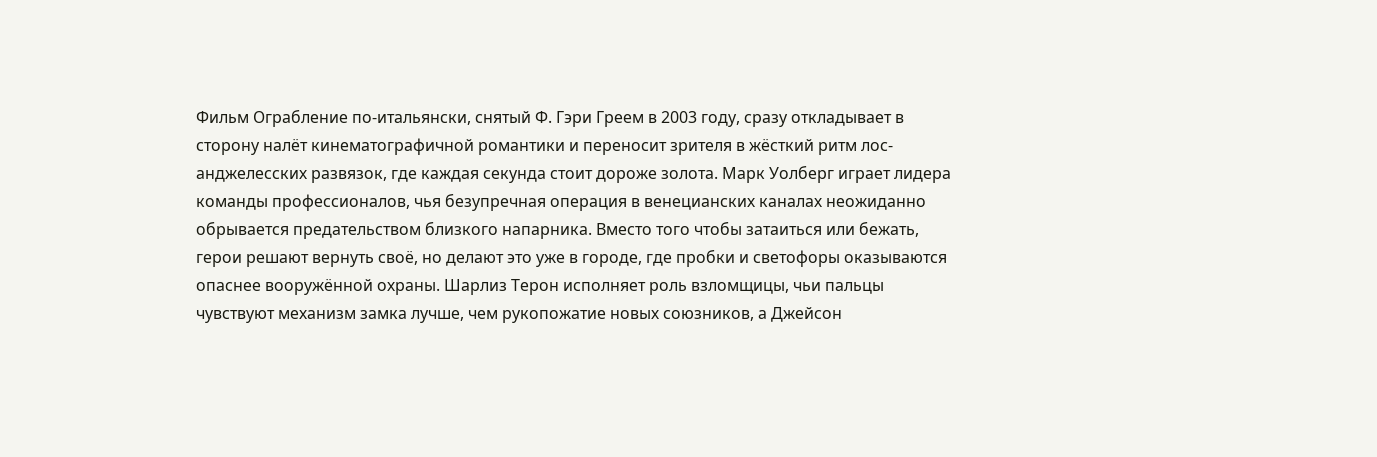Фильм Ограбление по-итальянски, снятый Ф. Гэри Греем в 2003 году, сразу откладывает в сторону налёт кинематографичной романтики и переносит зрителя в жёсткий ритм лос-анджелесских развязок, где каждая секунда стоит дороже золота. Марк Уолберг играет лидера команды профессионалов, чья безупречная операция в венецианских каналах неожиданно обрывается предательством близкого напарника. Вместо того чтобы затаиться или бежать, герои решают вернуть своё, но делают это уже в городе, где пробки и светофоры оказываются опаснее вооружённой охраны. Шарлиз Терон исполняет роль взломщицы, чьи пальцы чувствуют механизм замка лучше, чем рукопожатие новых союзников, а Джейсон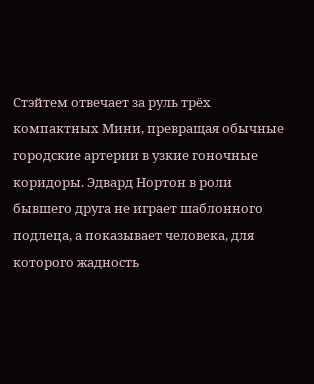Стэйтем отвечает за руль трёх компактных Мини, превращая обычные городские артерии в узкие гоночные коридоры. Эдвард Нортон в роли бывшего друга не играет шаблонного подлеца, а показывает человека, для которого жадность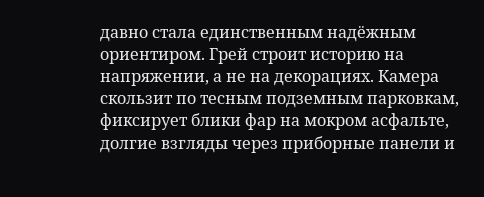давно стала единственным надёжным ориентиром. Грей строит историю на напряжении, а не на декорациях. Камера скользит по тесным подземным парковкам, фиксирует блики фар на мокром асфальте, долгие взгляды через приборные панели и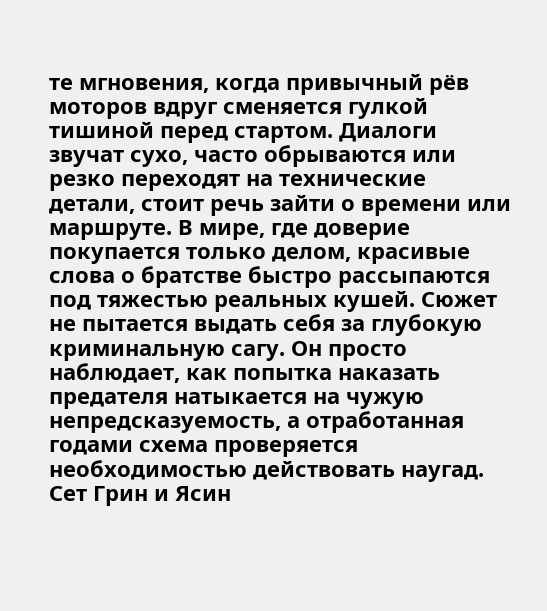те мгновения, когда привычный рёв моторов вдруг сменяется гулкой тишиной перед стартом. Диалоги звучат сухо, часто обрываются или резко переходят на технические детали, стоит речь зайти о времени или маршруте. В мире, где доверие покупается только делом, красивые слова о братстве быстро рассыпаются под тяжестью реальных кушей. Сюжет не пытается выдать себя за глубокую криминальную сагу. Он просто наблюдает, как попытка наказать предателя натыкается на чужую непредсказуемость, а отработанная годами схема проверяется необходимостью действовать наугад. Сет Грин и Ясин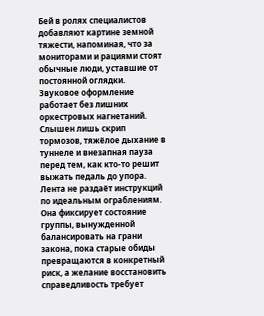Бей в ролях специалистов добавляют картине земной тяжести, напоминая, что за мониторами и рациями стоят обычные люди, уставшие от постоянной оглядки. Звуковое оформление работает без лишних оркестровых нагнетаний. Слышен лишь скрип тормозов, тяжёлое дыхание в туннеле и внезапная пауза перед тем, как кто-то решит выжать педаль до упора. Лента не раздаёт инструкций по идеальным ограблениям. Она фиксирует состояние группы, вынужденной балансировать на грани закона, пока старые обиды превращаются в конкретный риск, а желание восстановить справедливость требует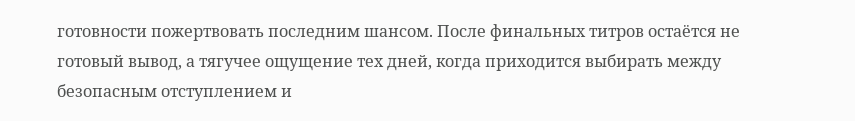готовности пожертвовать последним шансом. После финальных титров остаётся не готовый вывод, а тягучее ощущение тех дней, когда приходится выбирать между безопасным отступлением и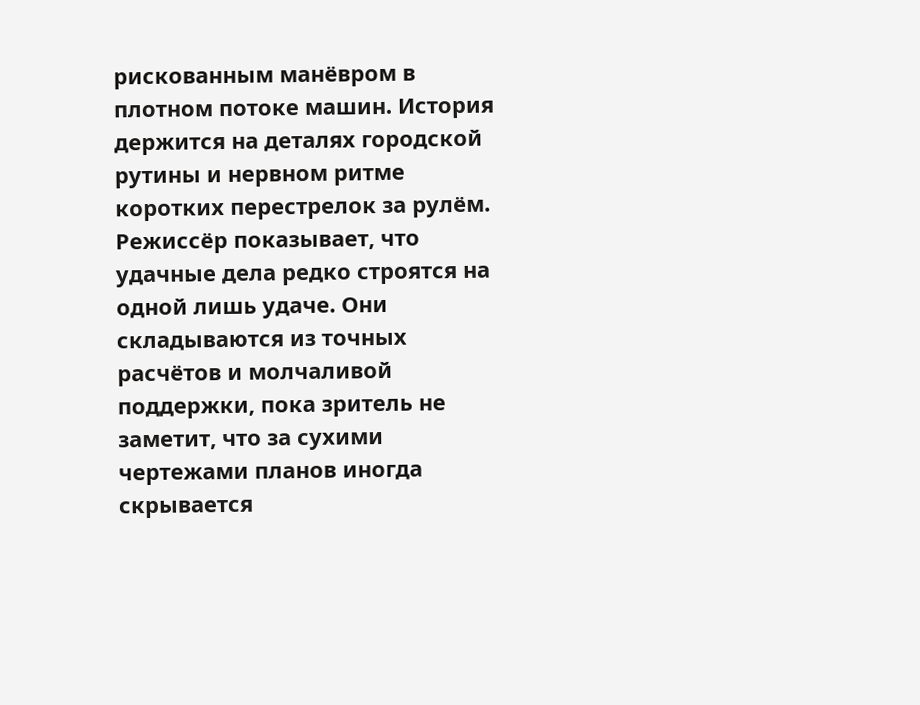рискованным манёвром в плотном потоке машин. История держится на деталях городской рутины и нервном ритме коротких перестрелок за рулём. Режиссёр показывает, что удачные дела редко строятся на одной лишь удаче. Они складываются из точных расчётов и молчаливой поддержки, пока зритель не заметит, что за сухими чертежами планов иногда скрывается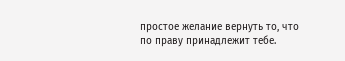простое желание вернуть то, что по праву принадлежит тебе.